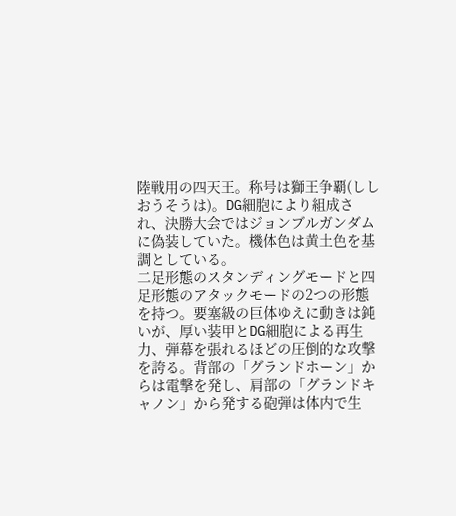陸戦用の四天王。称号は獅王争覇(ししおうそうは)。DG細胞により組成され、決勝大会ではジョンブルガンダムに偽装していた。機体色は黄土色を基調としている。
二足形態のスタンディングモードと四足形態のアタックモードの2つの形態を持つ。要塞級の巨体ゆえに動きは鈍いが、厚い装甲とDG細胞による再生力、弾幕を張れるほどの圧倒的な攻撃を誇る。背部の「グランドホーン」からは電撃を発し、肩部の「グランドキャノン」から発する砲弾は体内で生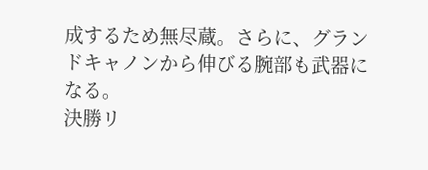成するため無尽蔵。さらに、グランドキャノンから伸びる腕部も武器になる。
決勝リ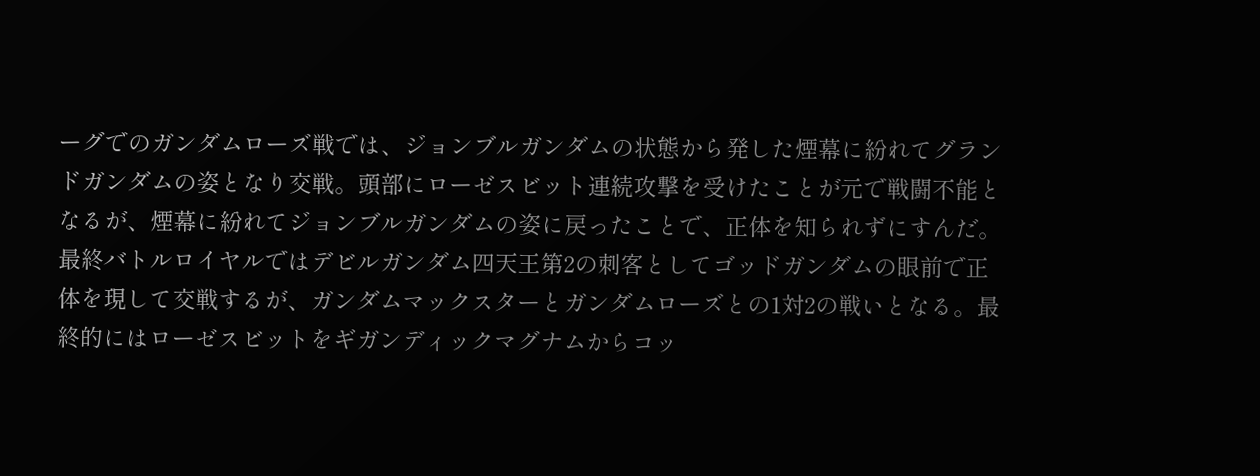ーグでのガンダムローズ戦では、ジョンブルガンダムの状態から発した煙幕に紛れてグランドガンダムの姿となり交戦。頭部にローゼスビット連続攻撃を受けたことが元で戦闘不能となるが、煙幕に紛れてジョンブルガンダムの姿に戻ったことで、正体を知られずにすんだ。最終バトルロイヤルではデビルガンダム四天王第2の刺客としてゴッドガンダムの眼前で正体を現して交戦するが、ガンダムマックスターとガンダムローズとの1対2の戦いとなる。最終的にはローゼスビットをギガンディックマグナムからコッ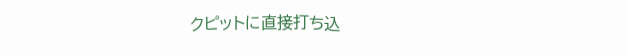クピットに直接打ち込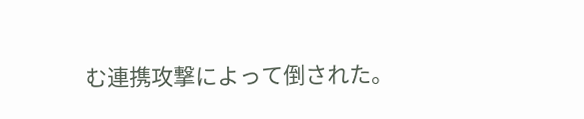む連携攻撃によって倒された。